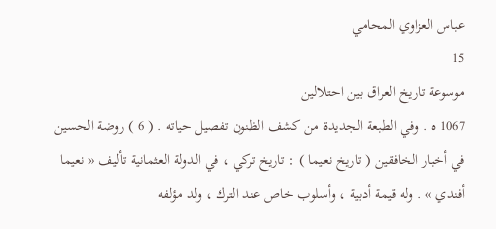عباس العزاوي المحامي
15
موسوعة تاريخ العراق بين احتلالين
1067 ه . وفي الطبعة الجديدة من كشف الظنون تفصيل حياته . ( 6 ) روضة الحسين في أخبار الخافقين ( تاريخ نعيما ) : تاريخ تركي ، في الدولة العثمانية تأليف « نعيما أفندي » . وله قيمة أدبية ، وأسلوب خاص عند الترك ، ولد مؤلفه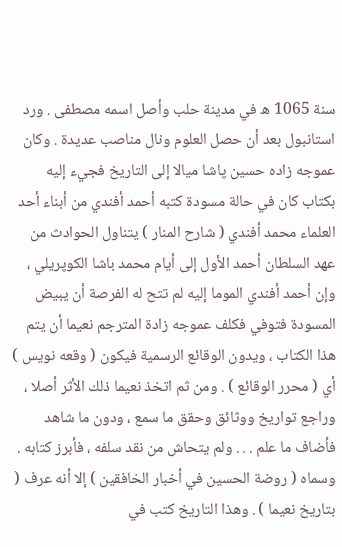سنة 1065 ه في مدينة حلب وأصل اسمه مصطفى . ورد استانبول بعد أن حصل العلوم ونال مناصب عديدة . وكان عموجه زاده حسين پاشا ميالا إلى التاريخ فجيء إليه بكتاب كان في حالة مسودة كتبه أحمد أفندي من أبناء أحد العلماء محمد أفندي ( شارح المنار ) يتناول الحوادث من عهد السلطان أحمد الأول إلى أيام محمد باشا الكوپريلي ، وإن أحمد أفندي الموما إليه لم تتح له الفرصة أن يبيض المسودة فتوفي فكلف عموجه زادة المترجم نعيما أن يتم هذا الكتاب ، ويدون الوقائع الرسمية فيكون ( وقعه نويس ) أي ( محرر الوقائع ) . ومن ثم اتخذ نعيما ذلك الأثر أصلا ، وراجع تواريخ ووثائق وحقق ما سمع ، ودون ما شاهد فأضاف ما علم . . . ولم يتحاش من نقد سلفه ، فأبرز كتابه . وسماه ( روضة الحسين في أخبار الخافقين ) إلا أنه عرف ( بتاريخ نعيما ) . وهذا التاريخ كتب في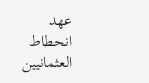عهد انحطاط العثمانيين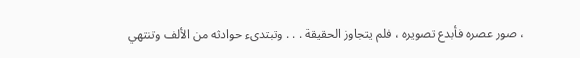، صور عصره فأبدع تصويره ، فلم يتجاوز الحقيقة . . . وتبتدىء حوادثه من الألف وتنتهي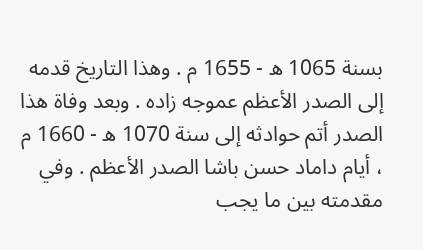بسنة 1065 ه - 1655 م . وهذا التاريخ قدمه إلى الصدر الأعظم عموجه زاده . وبعد وفاة هذا الصدر أتم حوادثه إلى سنة 1070 ه - 1660 م ، أيام داماد حسن باشا الصدر الأعظم . وفي مقدمته بين ما يجب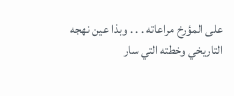على المؤرخ مراعاته . . . وبذا عين نهجه التاريخي وخطته التي سار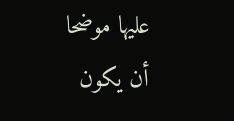عليها موضحا أن يكون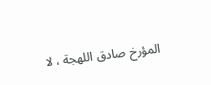المؤرخ صادق اللهجة ، لا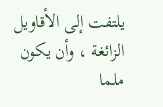يلتفت إلى الأقاويل الزائغة ، وأن يكون ملما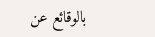بالوقائع عن